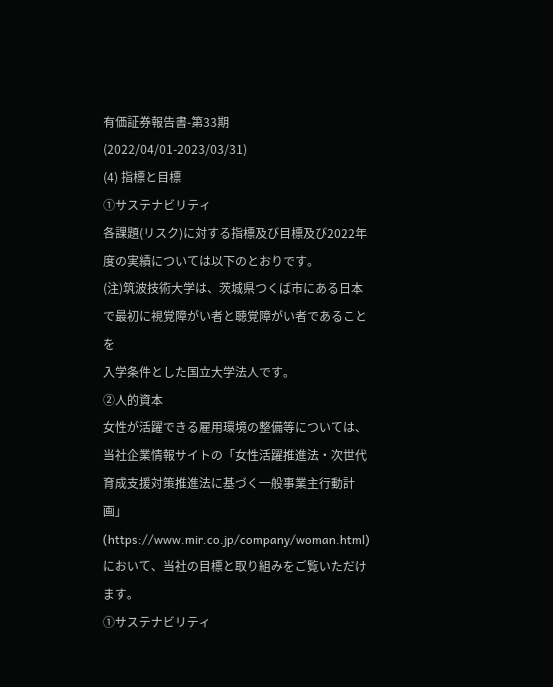有価証券報告書-第33期(2022/04/01-2023/03/31)
(4) 指標と目標
①サステナビリティ
各課題(リスク)に対する指標及び目標及び2022年度の実績については以下のとおりです。
(注)筑波技術大学は、茨城県つくば市にある日本で最初に視覚障がい者と聴覚障がい者であることを
入学条件とした国立大学法人です。
②人的資本
女性が活躍できる雇用環境の整備等については、当社企業情報サイトの「女性活躍推進法・次世代育成支援対策推進法に基づく一般事業主行動計画」(https://www.mir.co.jp/company/woman.html)において、当社の目標と取り組みをご覧いただけます。
①サステナビリティ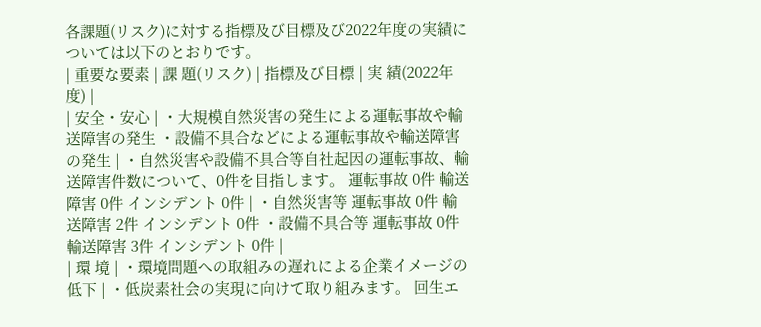各課題(リスク)に対する指標及び目標及び2022年度の実績については以下のとおりです。
| 重要な要素 | 課 題(リスク) | 指標及び目標 | 実 績(2022年度) |
| 安全・安心 | ・大規模自然災害の発生による運転事故や輸送障害の発生 ・設備不具合などによる運転事故や輸送障害の発生 | ・自然災害や設備不具合等自社起因の運転事故、輸送障害件数について、0件を目指します。 運転事故 0件 輸送障害 0件 インシデント 0件 | ・自然災害等 運転事故 0件 輸送障害 2件 インシデント 0件 ・設備不具合等 運転事故 0件 輸送障害 3件 インシデント 0件 |
| 環 境 | ・環境問題への取組みの遅れによる企業イメージの低下 | ・低炭素社会の実現に向けて取り組みます。 回生エ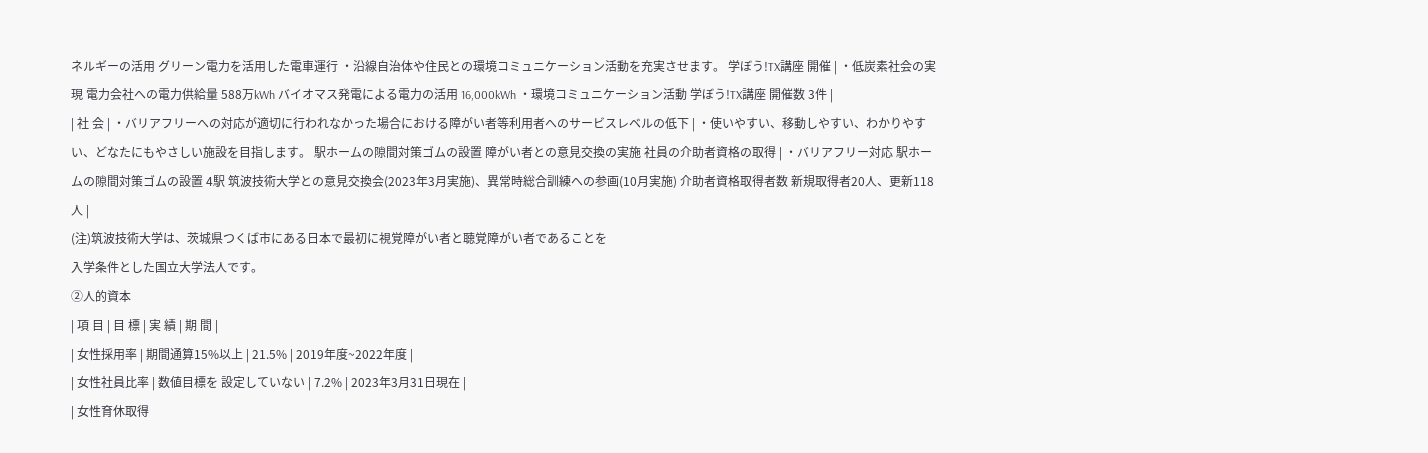ネルギーの活用 グリーン電力を活用した電車運行 ・沿線自治体や住民との環境コミュニケーション活動を充実させます。 学ぼう!TX講座 開催 | ・低炭素社会の実現 電力会社への電力供給量 588万kWh バイオマス発電による電力の活用 16,000kWh ・環境コミュニケーション活動 学ぼう!TX講座 開催数 3件 |
| 社 会 | ・バリアフリーへの対応が適切に行われなかった場合における障がい者等利用者へのサービスレベルの低下 | ・使いやすい、移動しやすい、わかりやすい、どなたにもやさしい施設を目指します。 駅ホームの隙間対策ゴムの設置 障がい者との意見交換の実施 社員の介助者資格の取得 | ・バリアフリー対応 駅ホームの隙間対策ゴムの設置 4駅 筑波技術大学との意見交換会(2023年3月実施)、異常時総合訓練への参画(10月実施) 介助者資格取得者数 新規取得者20人、更新118人 |
(注)筑波技術大学は、茨城県つくば市にある日本で最初に視覚障がい者と聴覚障がい者であることを
入学条件とした国立大学法人です。
②人的資本
| 項 目 | 目 標 | 実 績 | 期 間 |
| 女性採用率 | 期間通算15%以上 | 21.5% | 2019年度~2022年度 |
| 女性社員比率 | 数値目標を 設定していない | 7.2% | 2023年3月31日現在 |
| 女性育休取得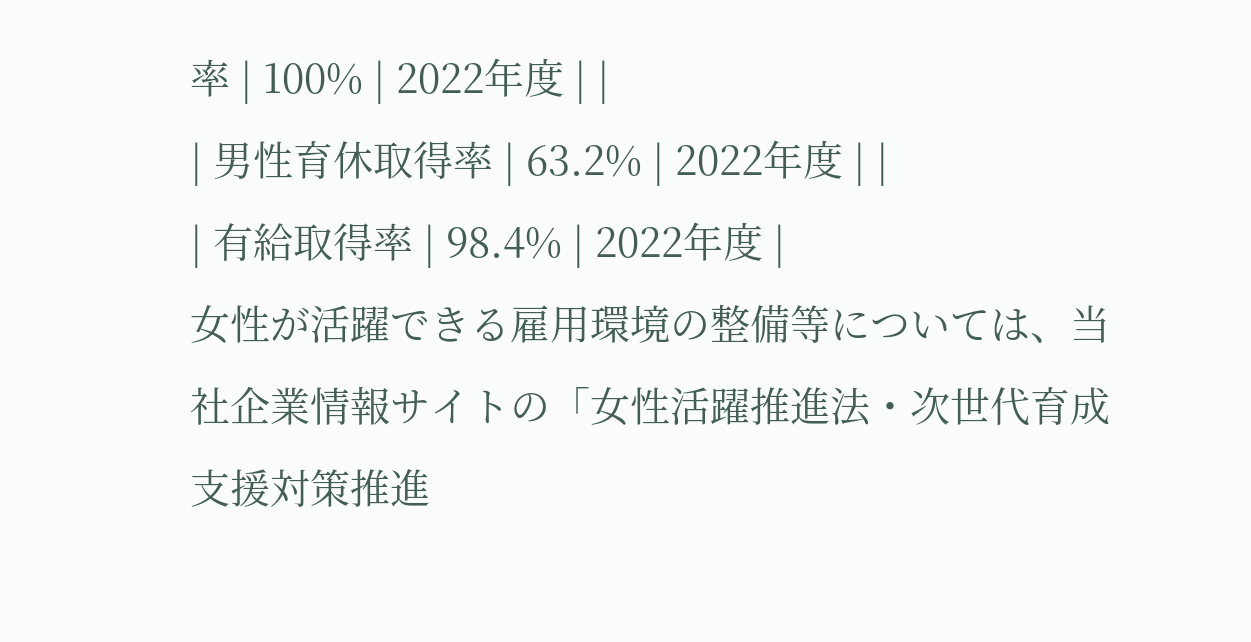率 | 100% | 2022年度 | |
| 男性育休取得率 | 63.2% | 2022年度 | |
| 有給取得率 | 98.4% | 2022年度 |
女性が活躍できる雇用環境の整備等については、当社企業情報サイトの「女性活躍推進法・次世代育成支援対策推進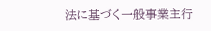法に基づく一般事業主行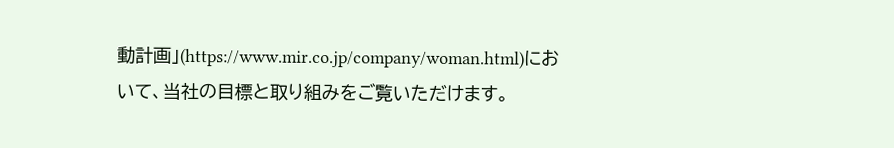動計画」(https://www.mir.co.jp/company/woman.html)において、当社の目標と取り組みをご覧いただけます。